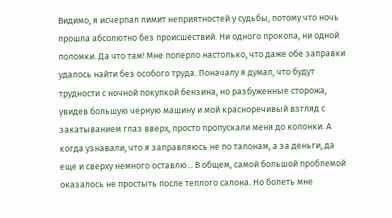Видимо, я исчерпал лимит неприятностей у судьбы, потому что ночь прошла абсолютно без происшествий. Ни одного прокола, ни одной поломки. Да что там! Мне поперло настолько, что даже обе заправки удалось найти без особого труда. Поначалу я думал, что будут трудности с ночной покупкой бензина, но разбуженные сторожа, увидев большую черную машину и мой красноречивый взгляд с закатыванием глаз вверх, просто пропускали меня до колонки. А когда узнавали, что я заправляюсь не по талонам, а за деньги, да еще и сверху немного оставлю... В общем, самой большой проблемой оказалось не простыть после теплого салона. Но болеть мне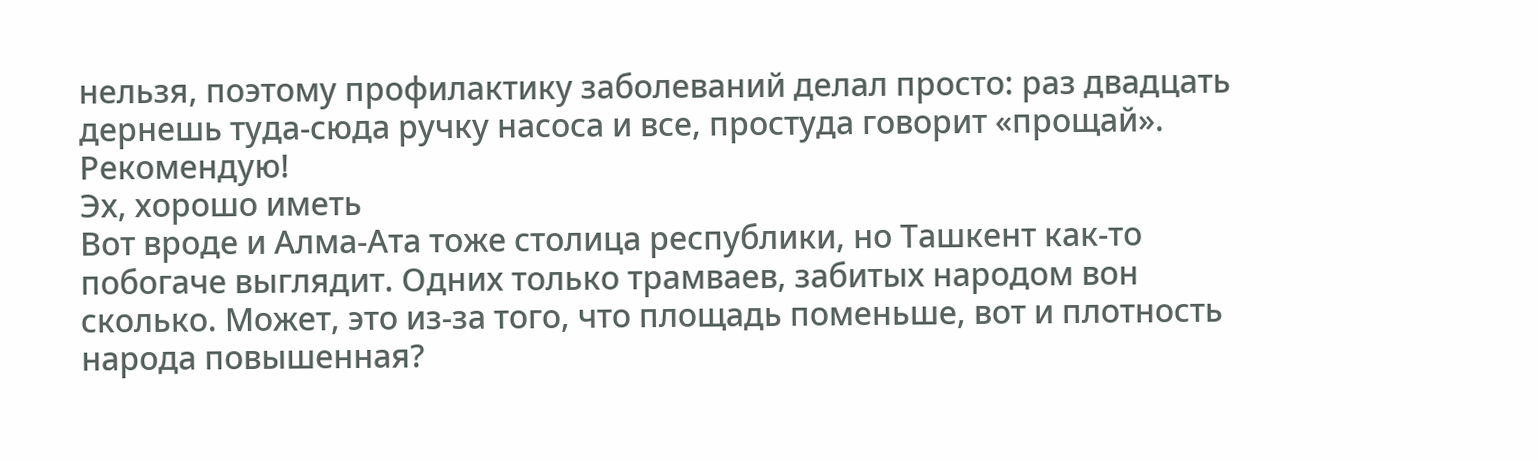нельзя, поэтому профилактику заболеваний делал просто: раз двадцать дернешь туда-сюда ручку насоса и все, простуда говорит «прощай». Рекомендую!
Эх, хорошо иметь
Вот вроде и Алма-Ата тоже столица республики, но Ташкент как-то побогаче выглядит. Одних только трамваев, забитых народом вон сколько. Может, это из-за того, что площадь поменьше, вот и плотность народа повышенная?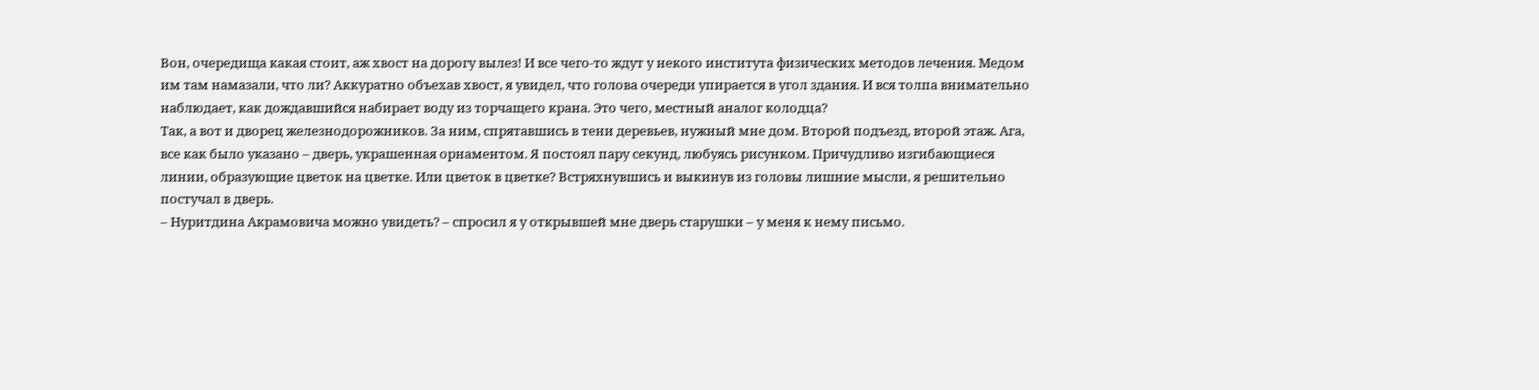Вон, очередища какая стоит, аж хвост на дорогу вылез! И все чего-то ждут у некого института физических методов лечения. Медом им там намазали, что ли? Аккуратно объехав хвост, я увидел, что голова очереди упирается в угол здания. И вся толпа внимательно наблюдает, как дождавшийся набирает воду из торчащего крана. Это чего, местный аналог колодца?
Так, а вот и дворец железнодорожников. За ним, спрятавшись в тени деревьев, нужный мне дом. Второй подъезд, второй этаж. Ага, все как было указано – дверь, украшенная орнаментом. Я постоял пару секунд, любуясь рисунком. Причудливо изгибающиеся линии, образующие цветок на цветке. Или цветок в цветке? Встряхнувшись и выкинув из головы лишние мысли, я решительно постучал в дверь.
– Нуритдина Акрамовича можно увидеть? – спросил я у открывшей мне дверь старушки – у меня к нему письмо.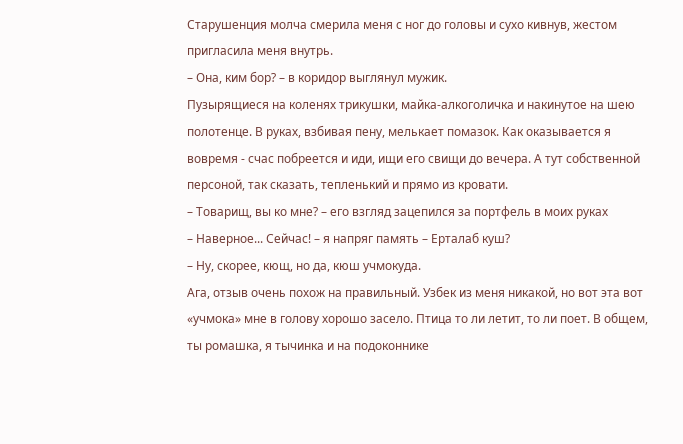Старушенция молча смерила меня с ног до головы и сухо кивнув, жестом пригласила меня внутрь.
– Она, ким бор? – в коридор выглянул мужик.
Пузырящиеся на коленях трикушки, майка-алкоголичка и накинутое на шею полотенце. В руках, взбивая пену, мелькает помазок. Как оказывается я вовремя - счас побреется и иди, ищи его свищи до вечера. А тут собственной персоной, так сказать, тепленький и прямо из кровати.
– Товарищ, вы ко мне? – его взгляд зацепился за портфель в моих руках
– Наверное... Сейчас! – я напряг память – Ерталаб куш?
– Ну, скорее, кющ, но да, кюш учмокуда.
Ага, отзыв очень похож на правильный. Узбек из меня никакой, но вот эта вот «учмока» мне в голову хорошо засело. Птица то ли летит, то ли поет. В общем, ты ромашка, я тычинка и на подоконнике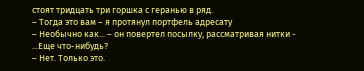стоят тридцать три горшка с геранью в ряд.
– Тогда это вам – я протянул портфель адресату
– Необычно как... – он повертел посылку, рассматривая нитки - ...Еще что-нибудь?
– Нет. Только это.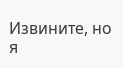Извините, но я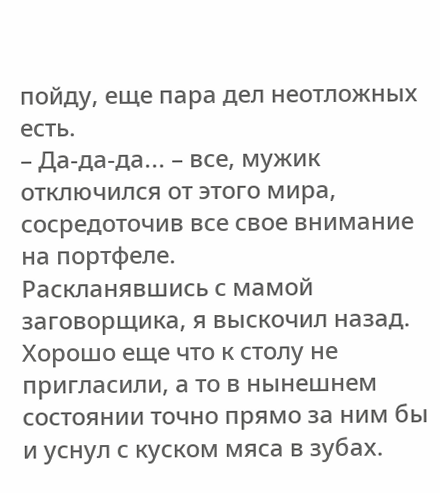пойду, еще пара дел неотложных есть.
– Да-да-да... – все, мужик отключился от этого мира, сосредоточив все свое внимание на портфеле.
Раскланявшись с мамой заговорщика, я выскочил назад. Хорошо еще что к столу не пригласили, а то в нынешнем состоянии точно прямо за ним бы и уснул с куском мяса в зубах.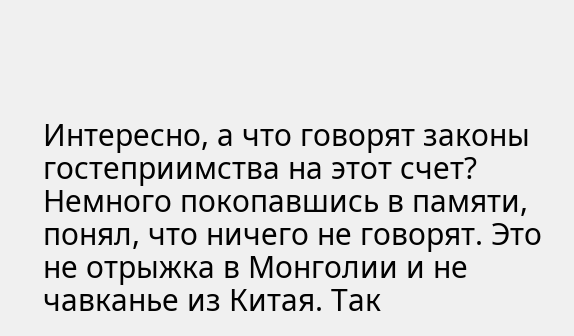Интересно, а что говорят законы гостеприимства на этот счет? Немного покопавшись в памяти, понял, что ничего не говорят. Это не отрыжка в Монголии и не чавканье из Китая. Так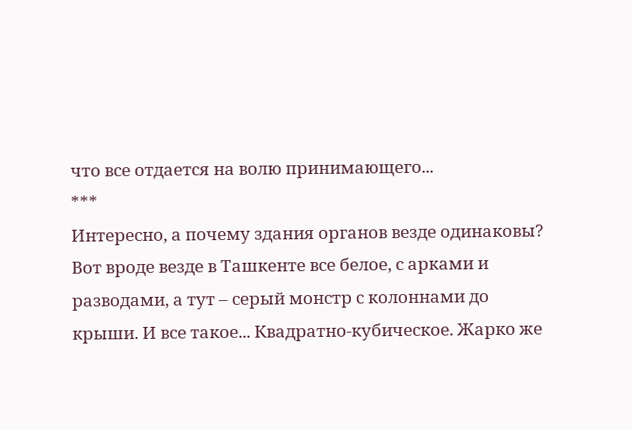что все отдается на волю принимающего...
***
Интересно, а почему здания органов везде одинаковы? Вот вроде везде в Ташкенте все белое, с арками и разводами, а тут – серый монстр с колоннами до крыши. И все такое... Квадратно-кубическое. Жарко же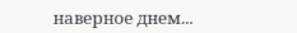наверное днем...